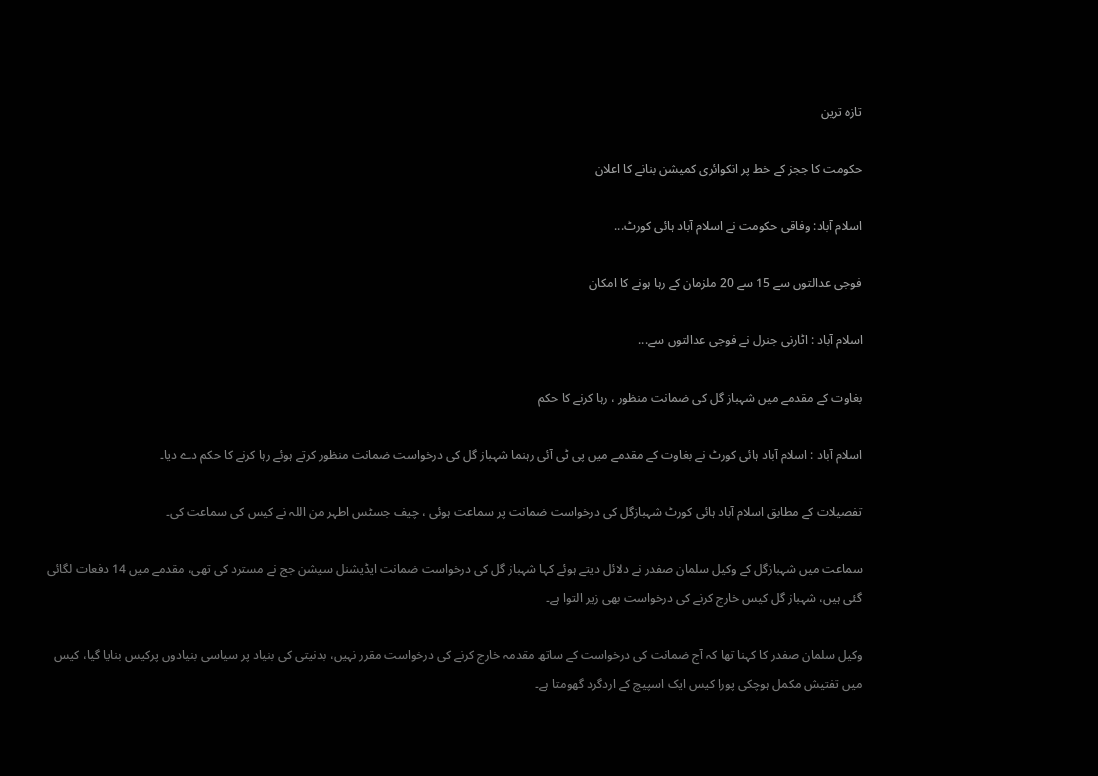تازہ ترین

حکومت کا ججز کے خط پر انکوائری کمیشن بنانے کا اعلان

اسلام آباد: وفاقی حکومت نے اسلام آباد ہائی کورٹ...

فوجی عدالتوں سے 15 سے 20 ملزمان کے رہا ہونے کا امکان

اسلام آباد : اٹارنی جنرل نے فوجی عدالتوں سے...

بغاوت کے مقدمے میں شہباز گل کی ضمانت منظور ، رہا کرنے کا حکم

اسلام آباد : اسلام آباد ہائی کورٹ نے بغاوت کے مقدمے میں پی ٹی آئی رہنما شہباز گل کی درخواست ضمانت منظور کرتے ہوئے رہا کرنے کا حکم دے دیا۔

تفصیلات کے مطابق اسلام آباد ہائی کورٹ شہبازگل کی درخواست ضمانت پر سماعت ہوئی ، چیف جسٹس اطہر من اللہ نے کیس کی سماعت کی۔

سماعت میں شہبازگل کے وکیل سلمان صفدر نے دلائل دیتے ہوئے کہا شہباز گل کی درخواست ضمانت ایڈیشنل سیشن جج نے مسترد کی تھی، مقدمے میں 14 دفعات لگائی گئی ہیں، شہباز گل کیس خارج کرنے کی درخواست بھی زیر التوا ہے۔

وکیل سلمان صفدر کا کہنا تھا کہ آج ضمانت کی درخواست کے ساتھ مقدمہ خارج کرنے کی درخواست مقرر نہیں، بدنیتی کی بنیاد پر سیاسی بنیادوں پرکیس بنایا گیا، کیس میں تفتیش مکمل ہوچکی پورا کیس ایک اسپیچ کے اردگرد گھومتا ہے۔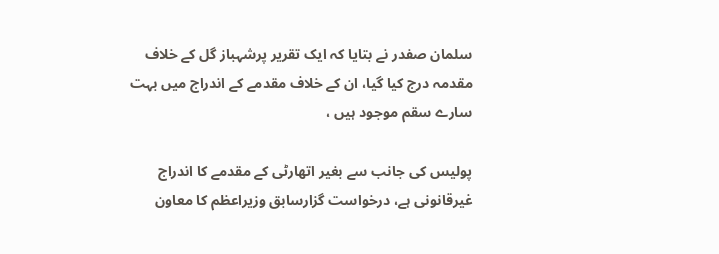سلمان صفدر نے بتایا کہ ایک تقریر پرشہباز گل کے خلاف مقدمہ درج کیا گیا، ان کے خلاف مقدمے کے اندراج میں بہت سارے سقم موجود ہیں ،

پولیس کی جانب سے بغیر اتھارٹی کے مقدمے کا اندراج غیرقانونی ہے، درخواست گزارسابق وزیراعظم کا معاون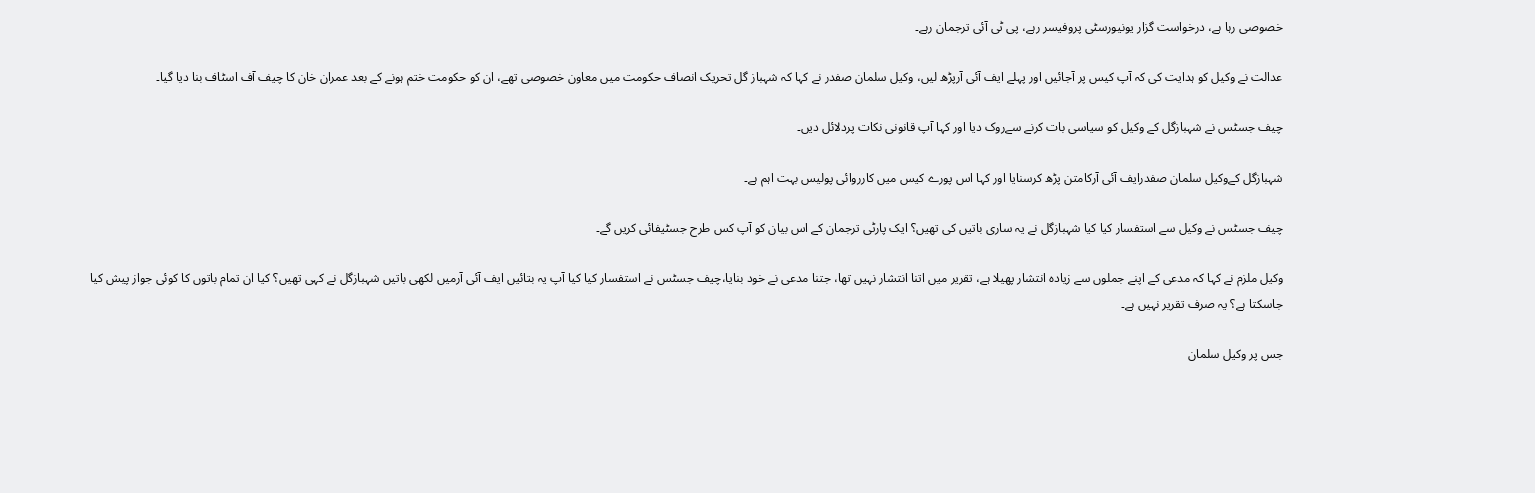خصوصی رہا ہے، درخواست گزار یونیورسٹی پروفیسر رہے، پی ٹی آئی ترجمان رہے۔

عدالت نے وکیل کو ہدایت کی کہ آپ کیس پر آجائیں اور پہلے ایف آئی آرپڑھ لیں، وکیل سلمان صفدر نے کہا کہ شہباز گل تحریک انصاف حکومت میں معاون خصوصی تھے، ان کو حکومت ختم ہونے کے بعد عمران خان کا چیف آف اسٹاف بنا دیا گیا۔

چیف جسٹس نے شہبازگل کے وکیل کو سیاسی بات کرنے سےروک دیا اور کہا آپ قانونی نکات پردلائل دیں۔

شہبازگل کےوکیل سلمان صفدرایف آئی آرکامتن پڑھ کرسنایا اور کہا اس پورے کیس میں کارروائی پولیس بہت اہم ہے۔

چیف جسٹس نے وکیل سے استفسار کیا کیا شہبازگل نے یہ ساری باتیں کی تھیں؟ ایک پارٹی ترجمان کے اس بیان کو آپ کس طرح جسٹیفائی کریں گے۔

وکیل ملزم نے کہا کہ مدعی کے اپنے جملوں سے زیادہ انتشار پھیلا ہے، تقریر میں اتنا انتشار نہیں تھا، جتنا مدعی نے خود بنایا،چیف جسٹس نے استفسار کیا کیا آپ یہ بتائیں ایف آئی آرمیں لکھی باتیں شہبازگل نے کہی تھیں؟ کیا ان تمام باتوں کا کوئی جواز پیش کیا جاسکتا ہے؟ یہ صرف تقریر نہیں ہے۔

جس پر وکیل سلمان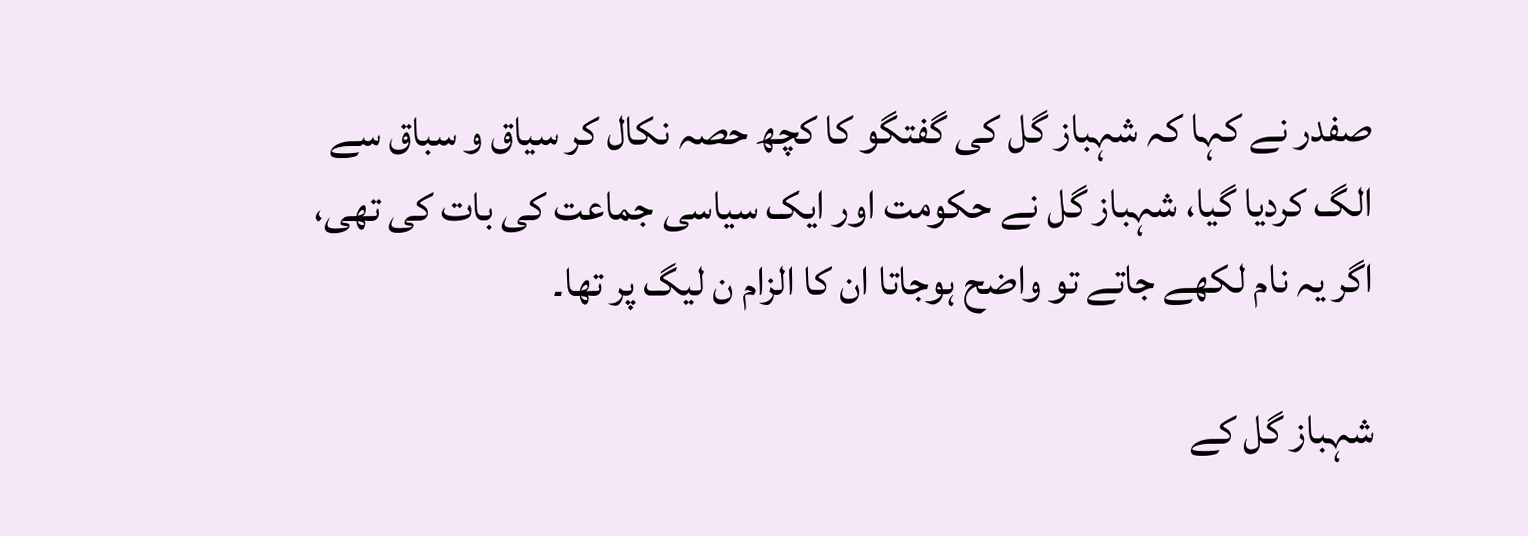صفدر نے کہا کہ شہباز گل کی گفتگو کا کچھ حصہ نکال کر سیاق و سباق سے الگ کردیا گیا، شہباز گل نے حکومت اور ایک سیاسی جماعت کی بات کی تھی، اگر یہ نام لکھے جاتے تو واضح ہوجاتا ان کا الزام ن لیگ پر تھا۔

شہباز گل کے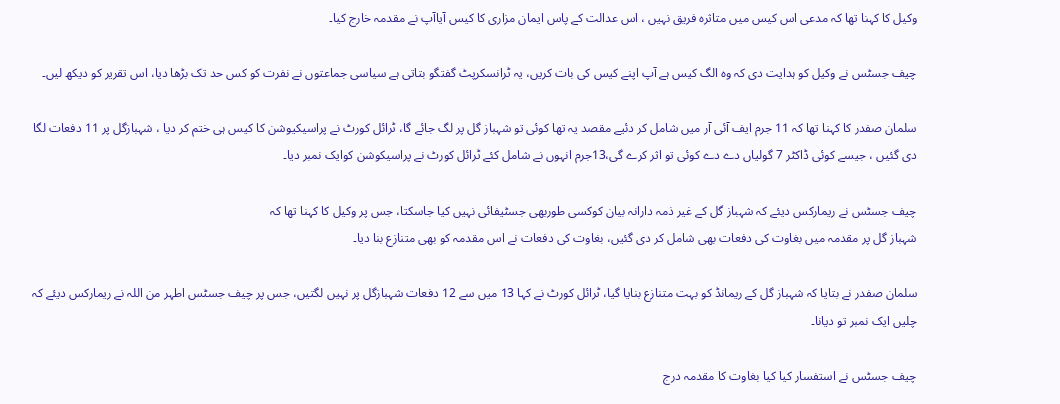وکیل کا کہنا تھا کہ مدعی اس کیس میں متاثرہ فریق نہیں ، اس عدالت کے پاس ایمان مزاری کا کیس آیاآپ نے مقدمہ خارج کیا۔

چیف جسٹس نے وکیل کو ہدایت دی کہ وہ الگ کیس ہے آپ اپنے کیس کی بات کریں، یہ ٹرانسکرپٹ گفتگو بتاتی ہے سیاسی جماعتوں نے نفرت کو کس حد تک بڑھا دیا، اس تقریر کو دیکھ لیں۔

سلمان صفدر کا کہنا تھا کہ 11 جرم ایف آئی آر میں شامل کر دئیے مقصد یہ تھا کوئی تو شہباز گل پر لگ جائے گا، ٹرائل کورٹ نے پراسیکیوشن کا کیس ہی ختم کر دیا ، شہبازگل پر 11 دفعات لگا دی گئیں ، جیسے کوئی ڈاکٹر 7 گولیاں دے دے کوئی تو اثر کرے گی،13جرم انہوں نے شامل کئے ٹرائل کورٹ نے پراسیکوشن کوایک نمبر دیا۔

چیف جسٹس نے ریمارکس دیئے کہ شہباز گل کے غیر ذمہ دارانہ بیان کوکسی طوربھی جسٹیفائی نہیں کیا جاسکتا، جس پر وکیل کا کہنا تھا کہ
شہباز گل پر مقدمہ میں بغاوت کی دفعات بھی شامل کر دی گئیں، بغاوت کی دفعات نے اس مقدمہ کو بھی متنازع بنا دیا۔

سلمان صفدر نے بتایا کہ شہباز گل کے ریمانڈ کو بہت متنازع بنایا گیا، ٹرائل کورٹ نے کہا 13 میں سے 12 دفعات شہبازگل پر نہیں لگتیں، جس پر چیف جسٹس اطہر من اللہ نے ریمارکس دیئے کہ چلیں ایک نمبر تو دیانا۔

چیف جسٹس نے استفسار کیا کیا بغاوت کا مقدمہ درج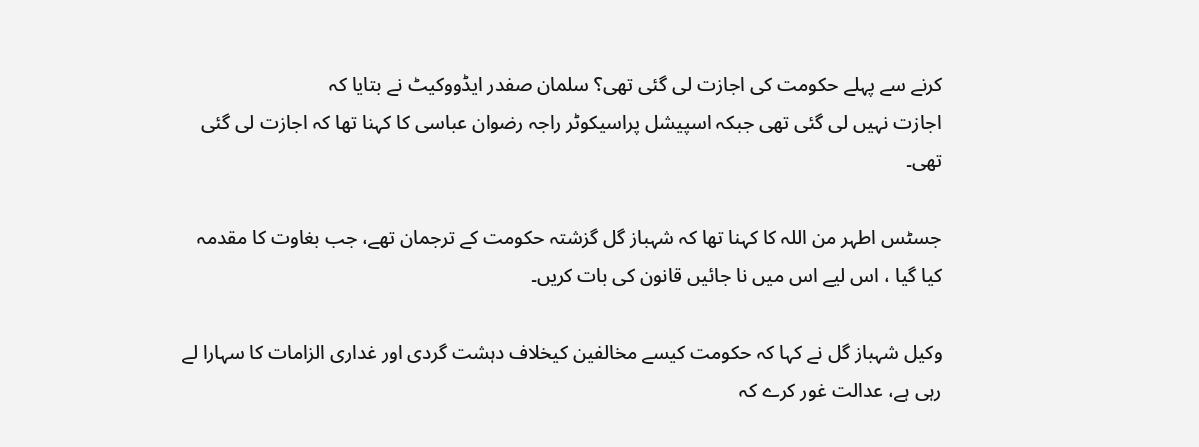کرنے سے پہلے حکومت کی اجازت لی گئی تھی؟ سلمان صفدر ایڈووکیٹ نے بتایا کہ
اجازت نہیں لی گئی تھی جبکہ اسپیشل پراسیکوٹر راجہ رضوان عباسی کا کہنا تھا کہ اجازت لی گئی تھی۔

جسٹس اطہر من اللہ کا کہنا تھا کہ شہباز گل گزشتہ حکومت کے ترجمان تھے، جب بغاوت کا مقدمہ کیا گیا ، اس لیے اس میں نا جائیں قانون کی بات کریں۔

وکیل شہباز گل نے کہا کہ حکومت کیسے مخالفین کیخلاف دہشت گردی اور غداری الزامات کا سہارا لے رہی ہے، عدالت غور کرے کہ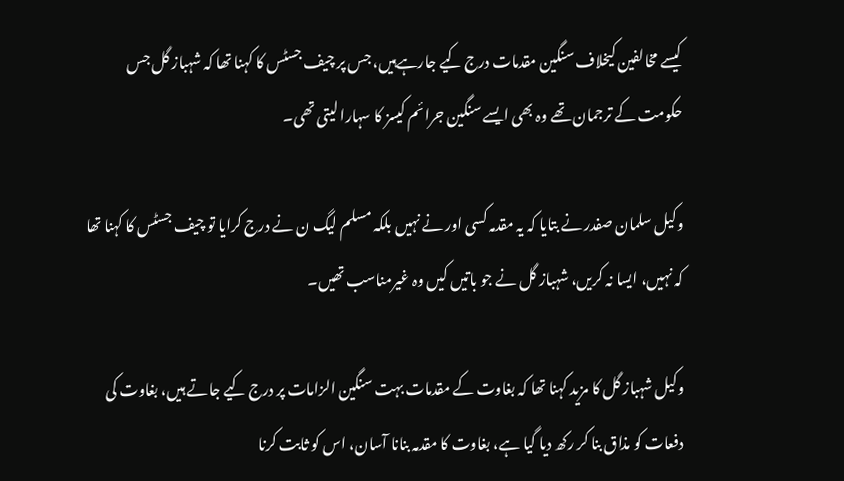کیسے مخالفین کیخلاف سنگین مقدمات درج کیے جارہےہیں، جس پر چیف جسٹس کا کہنا تھا کہ شہباز گل جس حکومت کے ترجمان تھے وہ بھی ایسے سنگین جرائم کیسز کا سہارا لیتی تھی۔

وکیل سلمان صفدر نے بتایا کہ یہ مقدمہ کسی اور نے نہیں بلکہ مسلم لیگ ن نے درج کرایا تو چیف جسٹس کا کہنا تھا کہ نہیں، ایسا نہ کریں، شہباز گل نے جو باتیں کیں وہ غیرمناسب تھیں۔

وکیل شہباز گل کا مزید کہنا تھا کہ بغاوت کے مقدمات بہت سنگین الزامات پر درج کیے جاتے ہیں، بغاوت کی دفعات کو مذاق بنا کر رکھ دیا گیا ہے، بغاوت کا مقدمہ بنانا آسان، اس کو ثابت کرنا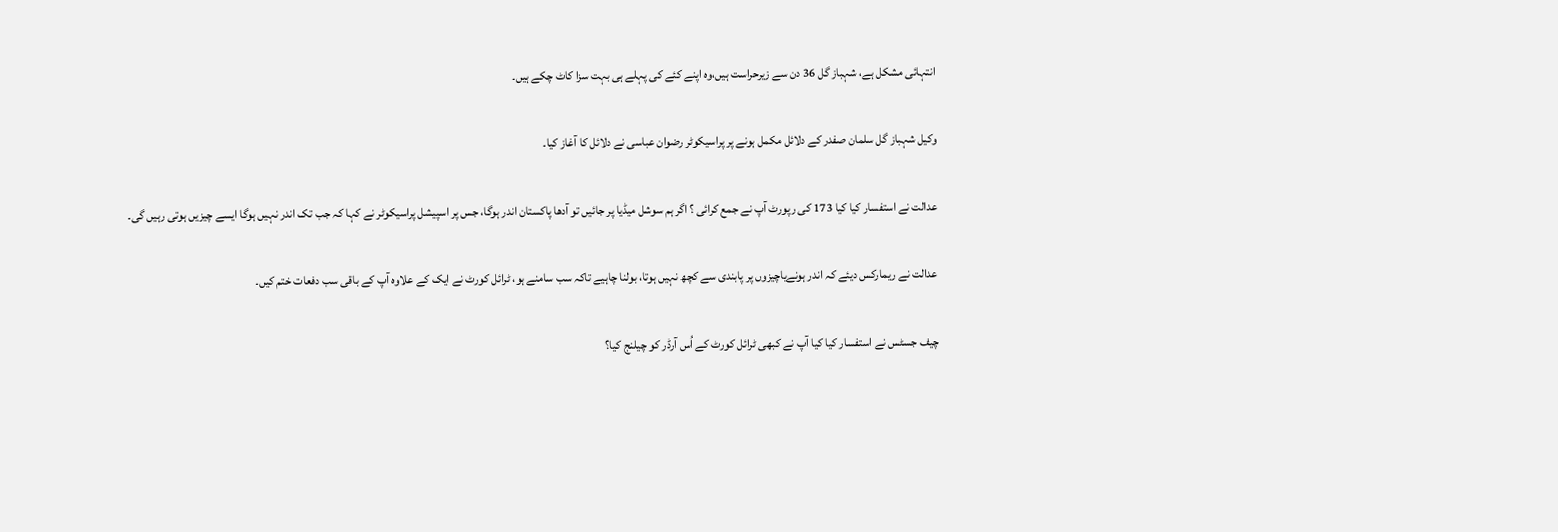انتہائی مشکل ہے، شہباز گل 36 دن سے زیرحراست ہیں،وہ اپنے کئے کی پہلے ہی بہت سزا کاٹ چکے ہیں۔

وکیل شہباز گل سلمان صفدر کے دلائل مکمل ہونے پر پراسیکوٹر رضوان عباسی نے دلائل کا آغاز کیا۔

عدالت نے استفسار کیا کیا 173 کی رپورٹ آپ نے جمع کرائی ؟ اگر ہم سوشل میڈیا پر جائیں تو آدھا پاکستان اندر ہوگا، جس پر اسپیشل پراسیکوٹر نے کہا کہ جب تک اندر نہیں ہوگا ایسے چیزیں ہوتی رہیں گی۔

عدالت نے ریمارکس دیئے کہ اندر ہونےیاچیزوں پر پابندی سے کچھ نہیں ہوتا، بولنا چاہیے تاکہ سب سامنے ہو، ٹرائل کورٹ نے ایک کے علاوہ آپ کے باقی سب دفعات ختم کیں۔

چیف جسٹس نے استفسار کیا کیا آپ نے کبھی ٹرائل کورٹ کے اُس آرڈر کو چیلنج کیا؟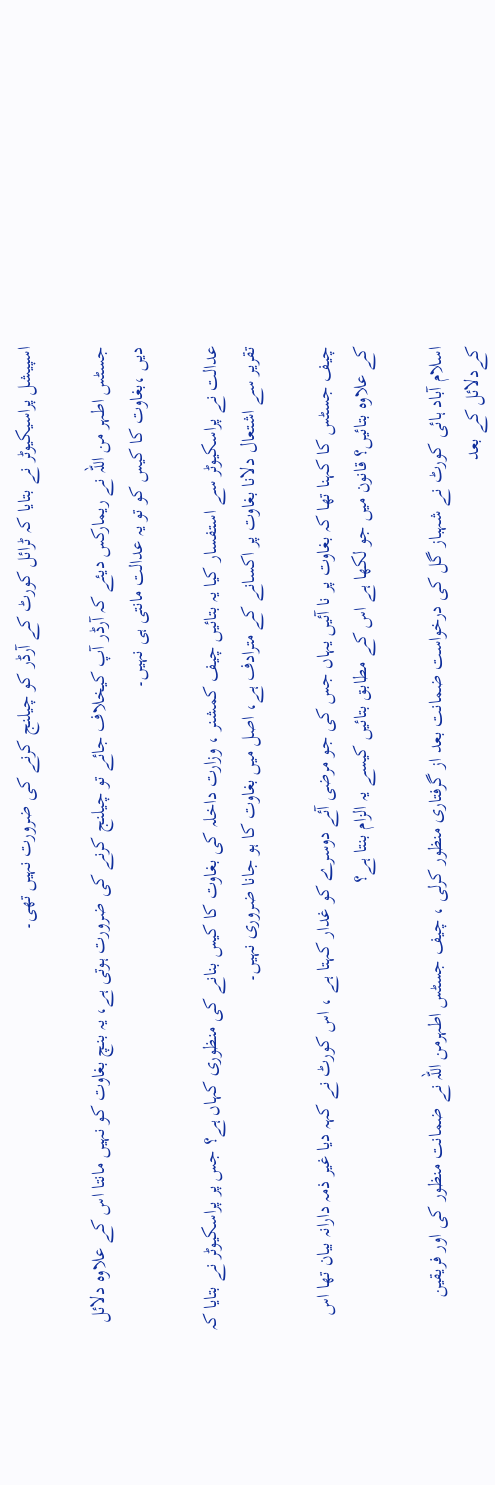اسپیشل پراسیکیوٹر نے بتایا کہ ٹرائل کورٹ کے آرڈر کو چیلنج کرنے کی ضرورت نہیں تھی۔

جسٹس اطہر من اللہ نے ریمارکس دیئے کہ آرڈر آپ کیخلاف جائے تو چیلنج کرنے کی ضرورت ہوتی ہے، یہ بنچ بغاوت کو نہیں مانتا اس کے علاوہ دلائل دیں ،بغاوت کا کیس کو تو یہ عدالت مانتی ہی نہیں۔

عدالت نے پراسکیوٹر سے استفسار کیا یہ بتائیں چیف کمشنر ، وزارت داخلہ کی بغاوت کا کیس بنانے کی منظوری کہاں ہے؟ جس پر پراسکیوٹر نے بتایا کہ تقریر سے اشتعال دلانا بغاوت پر اکسانے کے مترادف ہے، اصل میں بغاوت کا ہو جانا ضروری نہیں۔

چیف جسٹس کا کہنا تھا کہ بغاوت پر نا آئیں یہاں جس کی جو مرضی آئے دوسرے کو غدار کہتا ہے ، اس کورٹ نے کہہ دیا غیر ذمہ دارانہ بیان تھا اس کے علاوہ بتائیں؟ قانون میں جو لکھا ہے اس کے مطابق بتائیں کیسے یہ الزام بنتا ہے؟

اسلام آباد ہائی کورٹ نے شہباز گل کی درخواست ضمانت بعد از گرفتاری منظور کرلی ، چیف جسٹس اطہرمن اللہ نے ضمانت منظور کی اور فریقین کےدلائل کے بعد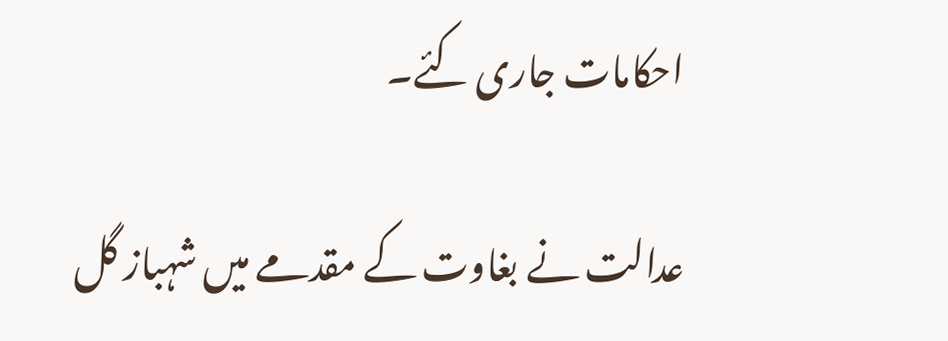احکامات جاری کئے۔

عدالت نے بغاوت کے مقدمے میں شہباز گل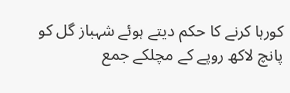کورہا کرنے کا حکم دیتے ہوئے شہباز گل کو پانچ لاکھ روپے کے مچلکے جمع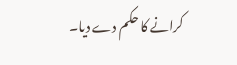کرانے کا حکم دے دیا۔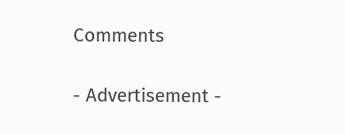Comments

- Advertisement -